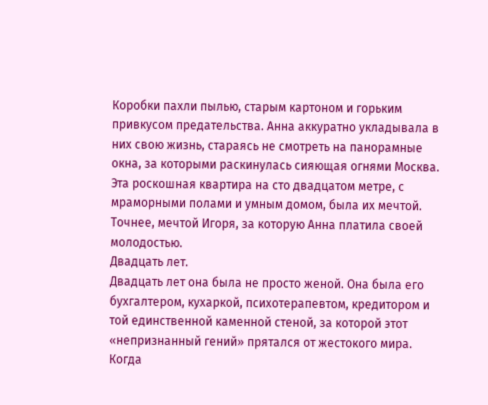Коробки пахли пылью, старым картоном и горьким привкусом предательства. Анна аккуратно укладывала в них свою жизнь, стараясь не смотреть на панорамные окна, за которыми раскинулась сияющая огнями Москва. Эта роскошная квартира на сто двадцатом метре, с мраморными полами и умным домом, была их мечтой. Точнее, мечтой Игоря, за которую Анна платила своей молодостью.
Двадцать лет.
Двадцать лет она была не просто женой. Она была его бухгалтером, кухаркой, психотерапевтом, кредитором и той единственной каменной стеной, за которой этот «непризнанный гений» прятался от жестокого мира. Когда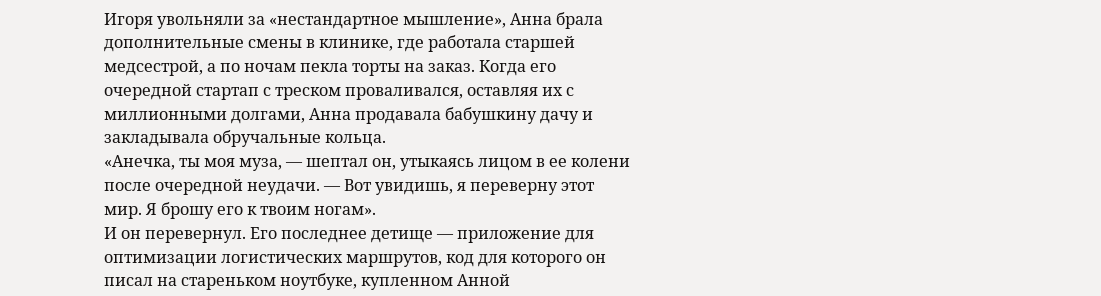Игоря увольняли за «нестандартное мышление», Анна брала дополнительные смены в клинике, где работала старшей медсестрой, а по ночам пекла торты на заказ. Когда его очередной стартап с треском проваливался, оставляя их с миллионными долгами, Анна продавала бабушкину дачу и закладывала обручальные кольца.
«Анечка, ты моя муза, — шептал он, утыкаясь лицом в ее колени после очередной неудачи. — Вот увидишь, я переверну этот мир. Я брошу его к твоим ногам».
И он перевернул. Его последнее детище — приложение для оптимизации логистических маршрутов, код для которого он писал на стареньком ноутбуке, купленном Анной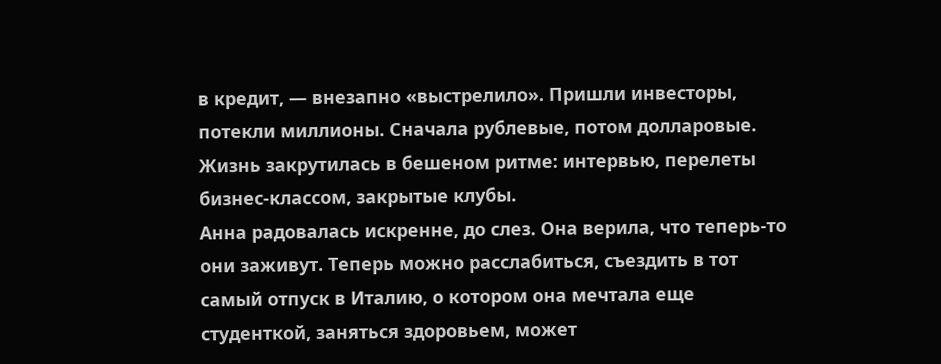в кредит, — внезапно «выстрелило». Пришли инвесторы, потекли миллионы. Сначала рублевые, потом долларовые. Жизнь закрутилась в бешеном ритме: интервью, перелеты бизнес-классом, закрытые клубы.
Анна радовалась искренне, до слез. Она верила, что теперь-то они заживут. Теперь можно расслабиться, съездить в тот самый отпуск в Италию, о котором она мечтала еще студенткой, заняться здоровьем, может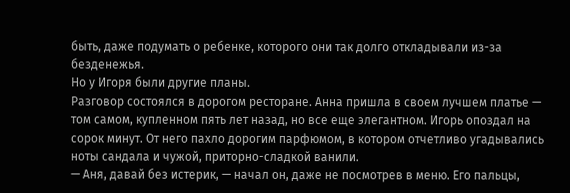быть, даже подумать о ребенке, которого они так долго откладывали из-за безденежья.
Но у Игоря были другие планы.
Разговор состоялся в дорогом ресторане. Анна пришла в своем лучшем платье — том самом, купленном пять лет назад, но все еще элегантном. Игорь опоздал на сорок минут. От него пахло дорогим парфюмом, в котором отчетливо угадывались ноты сандала и чужой, приторно-сладкой ванили.
— Аня, давай без истерик, — начал он, даже не посмотрев в меню. Его пальцы,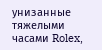унизанные тяжелыми часами Rolex,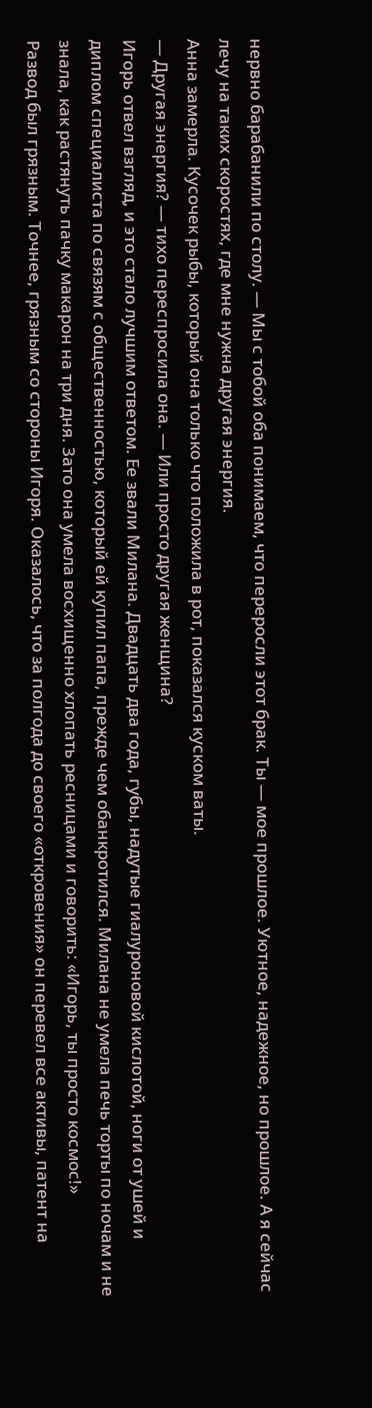нервно барабанили по столу. — Мы с тобой оба понимаем, что переросли этот брак. Ты — мое прошлое. Уютное, надежное, но прошлое. А я сейчас лечу на таких скоростях, где мне нужна другая энергия.
Анна замерла. Кусочек рыбы, который она только что положила в рот, показался куском ваты.
— Другая энергия? — тихо переспросила она. — Или просто другая женщина?
Игорь отвел взгляд, и это стало лучшим ответом. Ее звали Милана. Двадцать два года, губы, надутые гиалуроновой кислотой, ноги от ушей и диплом специалиста по связям с общественностью, который ей купил папа, прежде чем обанкротился. Милана не умела печь торты по ночам и не знала, как растянуть пачку макарон на три дня. Зато она умела восхищенно хлопать ресницами и говорить: «Игорь, ты просто космос!»
Развод был грязным. Точнее, грязным со стороны Игоря. Оказалось, что за полгода до своего «откровения» он перевел все активы, патент на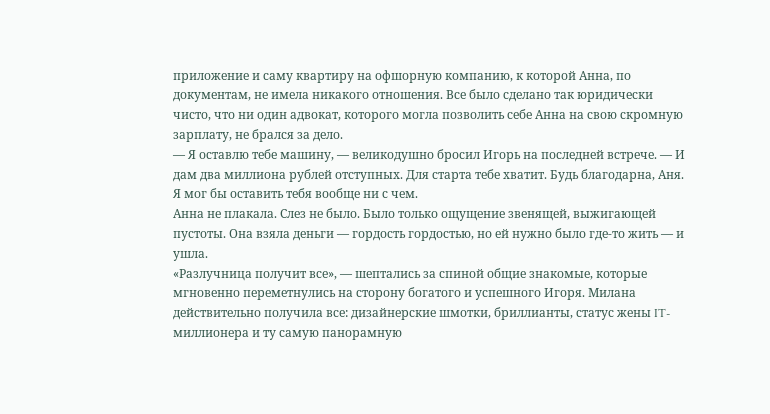приложение и саму квартиру на офшорную компанию, к которой Анна, по документам, не имела никакого отношения. Все было сделано так юридически чисто, что ни один адвокат, которого могла позволить себе Анна на свою скромную зарплату, не брался за дело.
— Я оставлю тебе машину, — великодушно бросил Игорь на последней встрече. — И дам два миллиона рублей отступных. Для старта тебе хватит. Будь благодарна, Аня. Я мог бы оставить тебя вообще ни с чем.
Анна не плакала. Слез не было. Было только ощущение звенящей, выжигающей пустоты. Она взяла деньги — гордость гордостью, но ей нужно было где-то жить — и ушла.
«Разлучница получит все», — шептались за спиной общие знакомые, которые мгновенно переметнулись на сторону богатого и успешного Игоря. Милана действительно получила все: дизайнерские шмотки, бриллианты, статус жены IT-миллионера и ту самую панорамную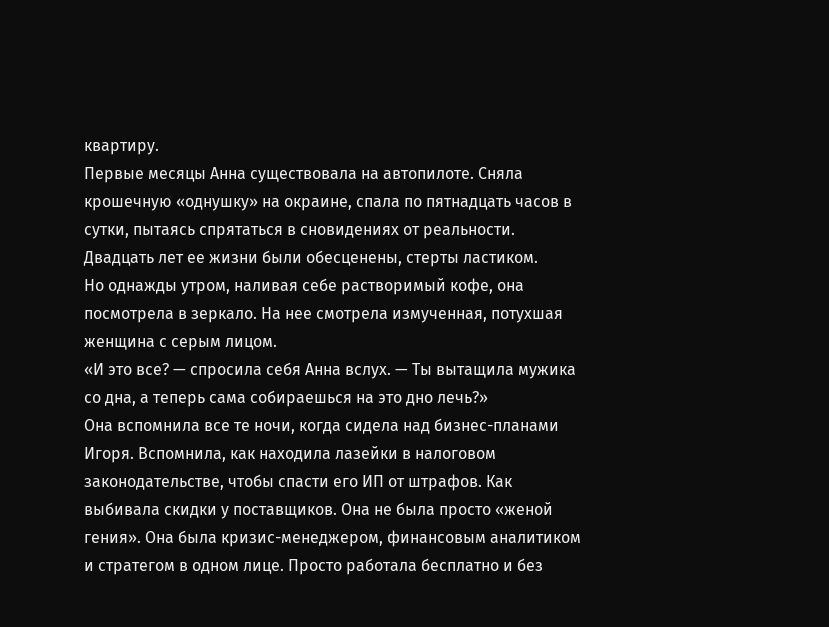квартиру.
Первые месяцы Анна существовала на автопилоте. Сняла крошечную «однушку» на окраине, спала по пятнадцать часов в сутки, пытаясь спрятаться в сновидениях от реальности. Двадцать лет ее жизни были обесценены, стерты ластиком.
Но однажды утром, наливая себе растворимый кофе, она посмотрела в зеркало. На нее смотрела измученная, потухшая женщина с серым лицом.
«И это все? — спросила себя Анна вслух. — Ты вытащила мужика со дна, а теперь сама собираешься на это дно лечь?»
Она вспомнила все те ночи, когда сидела над бизнес-планами Игоря. Вспомнила, как находила лазейки в налоговом законодательстве, чтобы спасти его ИП от штрафов. Как выбивала скидки у поставщиков. Она не была просто «женой гения». Она была кризис-менеджером, финансовым аналитиком и стратегом в одном лице. Просто работала бесплатно и без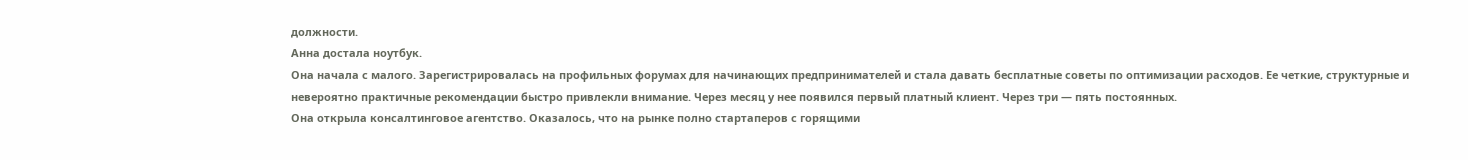должности.
Анна достала ноутбук.
Она начала с малого. Зарегистрировалась на профильных форумах для начинающих предпринимателей и стала давать бесплатные советы по оптимизации расходов. Ее четкие, структурные и невероятно практичные рекомендации быстро привлекли внимание. Через месяц у нее появился первый платный клиент. Через три — пять постоянных.
Она открыла консалтинговое агентство. Оказалось, что на рынке полно стартаперов с горящими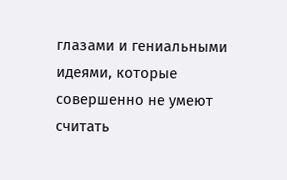глазами и гениальными идеями, которые совершенно не умеют считать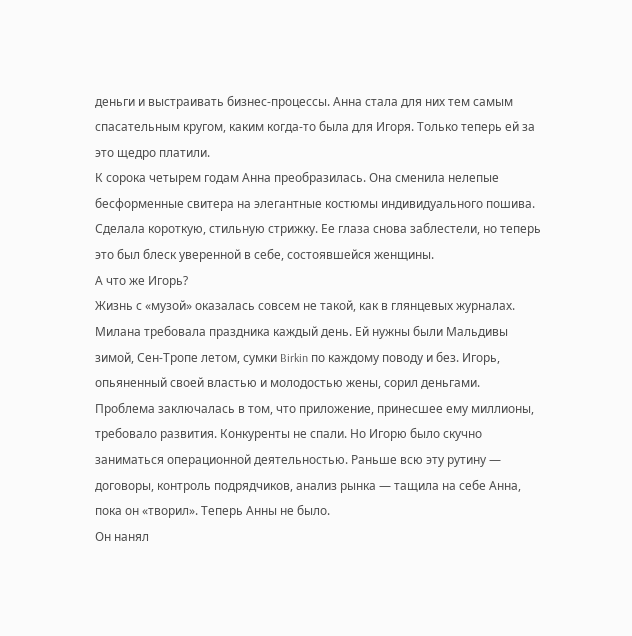деньги и выстраивать бизнес-процессы. Анна стала для них тем самым спасательным кругом, каким когда-то была для Игоря. Только теперь ей за это щедро платили.
К сорока четырем годам Анна преобразилась. Она сменила нелепые бесформенные свитера на элегантные костюмы индивидуального пошива. Сделала короткую, стильную стрижку. Ее глаза снова заблестели, но теперь это был блеск уверенной в себе, состоявшейся женщины.
А что же Игорь?
Жизнь с «музой» оказалась совсем не такой, как в глянцевых журналах. Милана требовала праздника каждый день. Ей нужны были Мальдивы зимой, Сен-Тропе летом, сумки Birkin по каждому поводу и без. Игорь, опьяненный своей властью и молодостью жены, сорил деньгами.
Проблема заключалась в том, что приложение, принесшее ему миллионы, требовало развития. Конкуренты не спали. Но Игорю было скучно заниматься операционной деятельностью. Раньше всю эту рутину — договоры, контроль подрядчиков, анализ рынка — тащила на себе Анна, пока он «творил». Теперь Анны не было.
Он нанял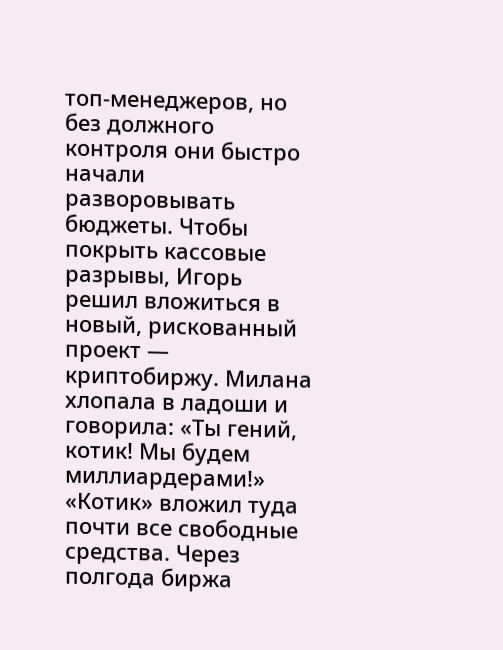топ-менеджеров, но без должного контроля они быстро начали разворовывать бюджеты. Чтобы покрыть кассовые разрывы, Игорь решил вложиться в новый, рискованный проект — криптобиржу. Милана хлопала в ладоши и говорила: «Ты гений, котик! Мы будем миллиардерами!»
«Котик» вложил туда почти все свободные средства. Через полгода биржа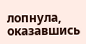лопнула, оказавшись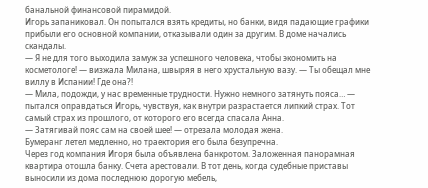банальной финансовой пирамидой.
Игорь запаниковал. Он попытался взять кредиты, но банки, видя падающие графики прибыли его основной компании, отказывали один за другим. В доме начались скандалы.
— Я не для того выходила замуж за успешного человека, чтобы экономить на косметологе! — визжала Милана, швыряя в него хрустальную вазу. — Ты обещал мне виллу в Испании! Где она?!
— Мила, подожди, у нас временные трудности. Нужно немного затянуть пояса… — пытался оправдаться Игорь, чувствуя, как внутри разрастается липкий страх. Тот самый страх из прошлого, от которого его всегда спасала Анна.
— Затягивай пояс сам на своей шее! — отрезала молодая жена.
Бумеранг летел медленно, но траектория его была безупречна.
Через год компания Игоря была объявлена банкротом. Заложенная панорамная квартира отошла банку. Счета арестовали. В тот день, когда судебные приставы выносили из дома последнюю дорогую мебель,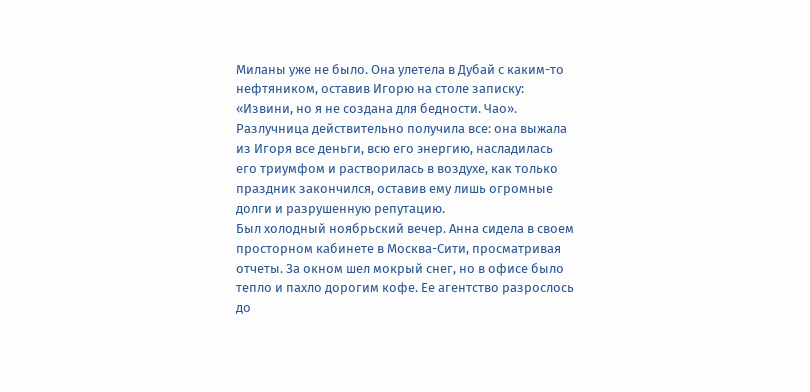Миланы уже не было. Она улетела в Дубай с каким-то нефтяником, оставив Игорю на столе записку: «Извини, но я не создана для бедности. Чао».
Разлучница действительно получила все: она выжала из Игоря все деньги, всю его энергию, насладилась его триумфом и растворилась в воздухе, как только праздник закончился, оставив ему лишь огромные долги и разрушенную репутацию.
Был холодный ноябрьский вечер. Анна сидела в своем просторном кабинете в Москва-Сити, просматривая отчеты. За окном шел мокрый снег, но в офисе было тепло и пахло дорогим кофе. Ее агентство разрослось до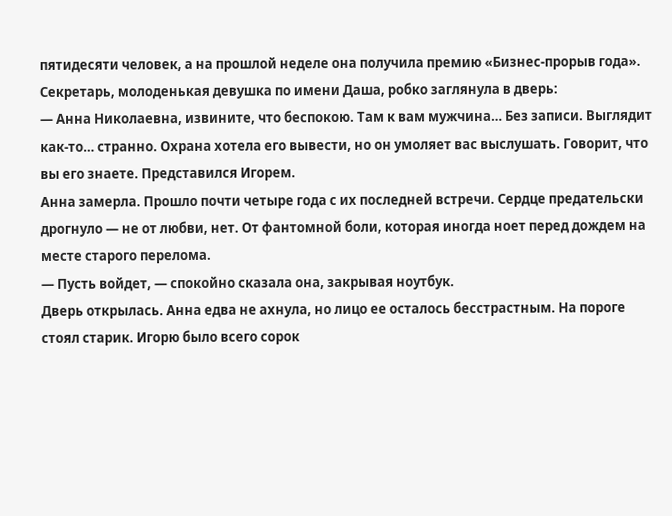пятидесяти человек, а на прошлой неделе она получила премию «Бизнес-прорыв года».
Секретарь, молоденькая девушка по имени Даша, робко заглянула в дверь:
— Анна Николаевна, извините, что беспокою. Там к вам мужчина… Без записи. Выглядит как-то… странно. Охрана хотела его вывести, но он умоляет вас выслушать. Говорит, что вы его знаете. Представился Игорем.
Анна замерла. Прошло почти четыре года с их последней встречи. Сердце предательски дрогнуло — не от любви, нет. От фантомной боли, которая иногда ноет перед дождем на месте старого перелома.
— Пусть войдет, — спокойно сказала она, закрывая ноутбук.
Дверь открылась. Анна едва не ахнула, но лицо ее осталось бесстрастным. На пороге стоял старик. Игорю было всего сорок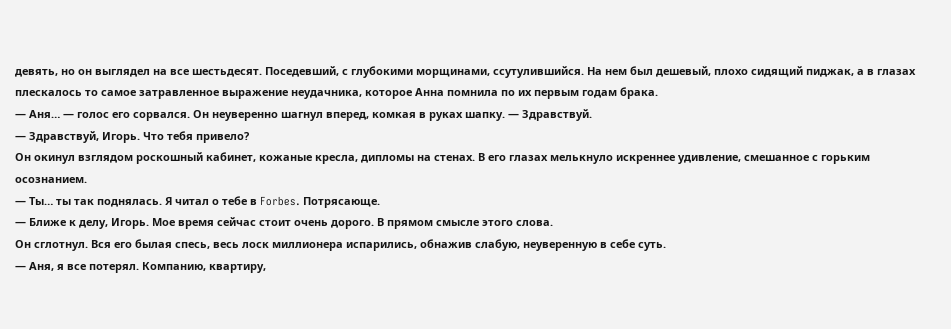девять, но он выглядел на все шестьдесят. Поседевший, с глубокими морщинами, ссутулившийся. На нем был дешевый, плохо сидящий пиджак, а в глазах плескалось то самое затравленное выражение неудачника, которое Анна помнила по их первым годам брака.
— Аня… — голос его сорвался. Он неуверенно шагнул вперед, комкая в руках шапку. — Здравствуй.
— Здравствуй, Игорь. Что тебя привело?
Он окинул взглядом роскошный кабинет, кожаные кресла, дипломы на стенах. В его глазах мелькнуло искреннее удивление, смешанное с горьким осознанием.
— Ты… ты так поднялась. Я читал о тебе в Forbes. Потрясающе.
— Ближе к делу, Игорь. Мое время сейчас стоит очень дорого. В прямом смысле этого слова.
Он сглотнул. Вся его былая спесь, весь лоск миллионера испарились, обнажив слабую, неуверенную в себе суть.
— Аня, я все потерял. Компанию, квартиру,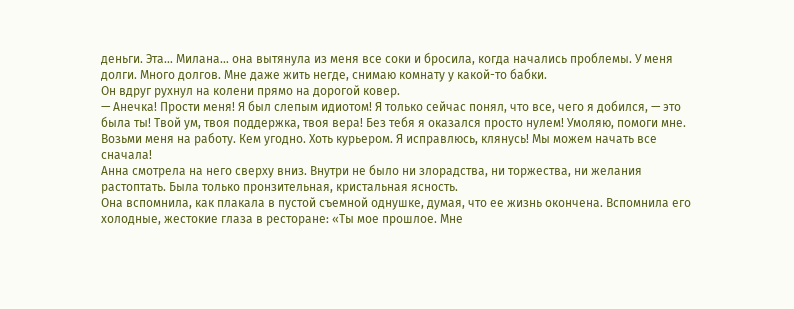деньги. Эта… Милана… она вытянула из меня все соки и бросила, когда начались проблемы. У меня долги. Много долгов. Мне даже жить негде, снимаю комнату у какой-то бабки.
Он вдруг рухнул на колени прямо на дорогой ковер.
— Анечка! Прости меня! Я был слепым идиотом! Я только сейчас понял, что все, чего я добился, — это была ты! Твой ум, твоя поддержка, твоя вера! Без тебя я оказался просто нулем! Умоляю, помоги мне. Возьми меня на работу. Кем угодно. Хоть курьером. Я исправлюсь, клянусь! Мы можем начать все сначала!
Анна смотрела на него сверху вниз. Внутри не было ни злорадства, ни торжества, ни желания растоптать. Была только пронзительная, кристальная ясность.
Она вспомнила, как плакала в пустой съемной однушке, думая, что ее жизнь окончена. Вспомнила его холодные, жестокие глаза в ресторане: «Ты мое прошлое. Мне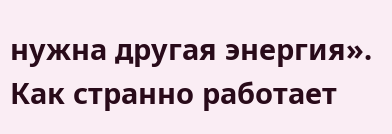нужна другая энергия».
Как странно работает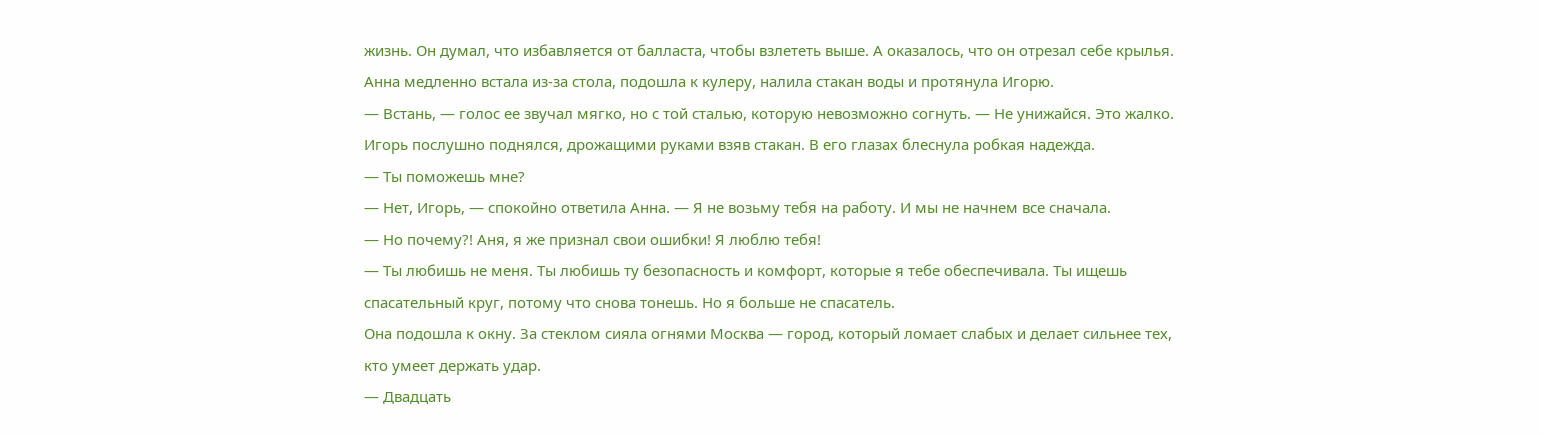жизнь. Он думал, что избавляется от балласта, чтобы взлететь выше. А оказалось, что он отрезал себе крылья.
Анна медленно встала из-за стола, подошла к кулеру, налила стакан воды и протянула Игорю.
— Встань, — голос ее звучал мягко, но с той сталью, которую невозможно согнуть. — Не унижайся. Это жалко.
Игорь послушно поднялся, дрожащими руками взяв стакан. В его глазах блеснула робкая надежда.
— Ты поможешь мне?
— Нет, Игорь, — спокойно ответила Анна. — Я не возьму тебя на работу. И мы не начнем все сначала.
— Но почему?! Аня, я же признал свои ошибки! Я люблю тебя!
— Ты любишь не меня. Ты любишь ту безопасность и комфорт, которые я тебе обеспечивала. Ты ищешь спасательный круг, потому что снова тонешь. Но я больше не спасатель.
Она подошла к окну. За стеклом сияла огнями Москва — город, который ломает слабых и делает сильнее тех, кто умеет держать удар.
— Двадцать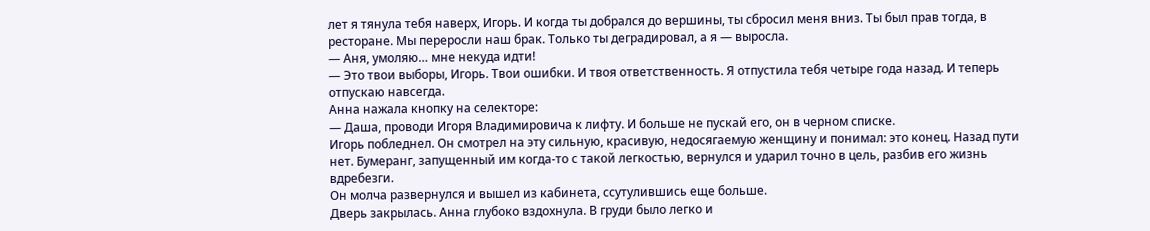лет я тянула тебя наверх, Игорь. И когда ты добрался до вершины, ты сбросил меня вниз. Ты был прав тогда, в ресторане. Мы переросли наш брак. Только ты деградировал, а я — выросла.
— Аня, умоляю… мне некуда идти!
— Это твои выборы, Игорь. Твои ошибки. И твоя ответственность. Я отпустила тебя четыре года назад. И теперь отпускаю навсегда.
Анна нажала кнопку на селекторе:
— Даша, проводи Игоря Владимировича к лифту. И больше не пускай его, он в черном списке.
Игорь побледнел. Он смотрел на эту сильную, красивую, недосягаемую женщину и понимал: это конец. Назад пути нет. Бумеранг, запущенный им когда-то с такой легкостью, вернулся и ударил точно в цель, разбив его жизнь вдребезги.
Он молча развернулся и вышел из кабинета, ссутулившись еще больше.
Дверь закрылась. Анна глубоко вздохнула. В груди было легко и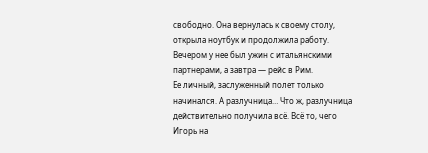свободно. Она вернулась к своему столу, открыла ноутбук и продолжила работу. Вечером у нее был ужин с итальянскими партнерами, а завтра — рейс в Рим.
Ее личный, заслуженный полет только начинался. А разлучница… Что ж, разлучница действительно получила всё. Всё то, чего Игорь на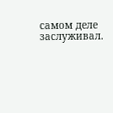самом деле заслуживал.